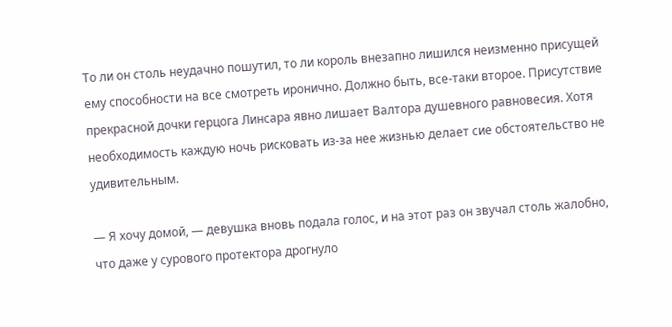То ли он столь неудачно пошутил, то ли король внезапно лишился неизменно присущей ему способности на все смотреть иронично. Должно быть, все-таки второе. Присутствие прекрасной дочки герцога Линсара явно лишает Валтора душевного равновесия. Хотя необходимость каждую ночь рисковать из-за нее жизнью делает сие обстоятельство не удивительным.

— Я хочу домой, — девушка вновь подала голос, и на этот раз он звучал столь жалобно, что даже у сурового протектора дрогнуло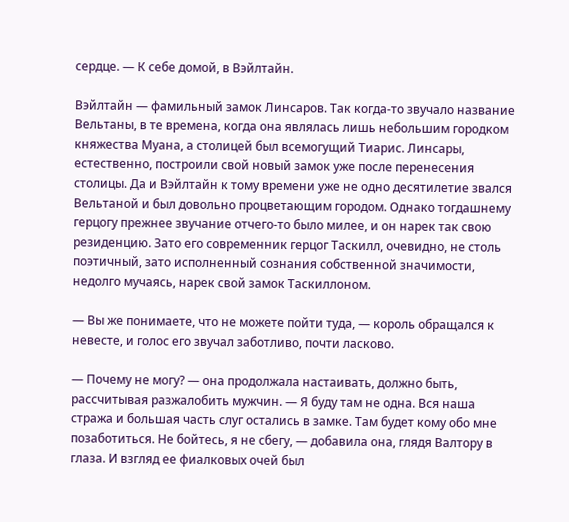сердце. — К себе домой, в Вэйлтайн.

Вэйлтайн — фамильный замок Линсаров. Так когда-то звучало название Вельтаны, в те времена, когда она являлась лишь небольшим городком княжества Муана, а столицей был всемогущий Тиарис. Линсары, естественно, построили свой новый замок уже после перенесения столицы. Да и Вэйлтайн к тому времени уже не одно десятилетие звался Вельтаной и был довольно процветающим городом. Однако тогдашнему герцогу прежнее звучание отчего-то было милее, и он нарек так свою резиденцию. Зато его современник герцог Таскилл, очевидно, не столь поэтичный, зато исполненный сознания собственной значимости, недолго мучаясь, нарек свой замок Таскиллоном.

— Вы же понимаете, что не можете пойти туда, — король обращался к невесте, и голос его звучал заботливо, почти ласково.

— Почему не могу? — она продолжала настаивать, должно быть, рассчитывая разжалобить мужчин. — Я буду там не одна. Вся наша стража и большая часть слуг остались в замке. Там будет кому обо мне позаботиться. Не бойтесь, я не сбегу, — добавила она, глядя Валтору в глаза. И взгляд ее фиалковых очей был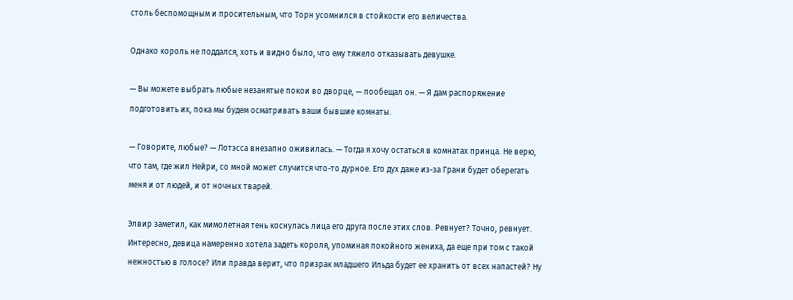столь беспомощным и просительным, что Торн усомнился в стойкости его величества.

Однако король не поддался, хоть и видно было, что ему тяжело отказывать девушке.

— Вы можете выбрать любые незанятые покои во дворце, — пообещал он. — Я дам распоряжение подготовить их, пока мы будем осматривать ваши бывшие комнаты.

— Говорите, любые? — Лотэсса внезапно оживилась. — Тогда я хочу остаться в комнатах принца. Не верю, что там, где жил Нейри, со мной может случится что-то дурное. Его дух даже из-за Грани будет оберегать меня и от людей, и от ночных тварей.

Элвир заметил, как мимолетная тень коснулась лица его друга после этих слов. Ревнует? Точно, ревнует. Интересно, девица намеренно хотела задеть короля, упоминая покойного жениха, да еще при том с такой нежностью в голосе? Или правда верит, что призрак младшего Ильда будет ее хранить от всех напастей? Ну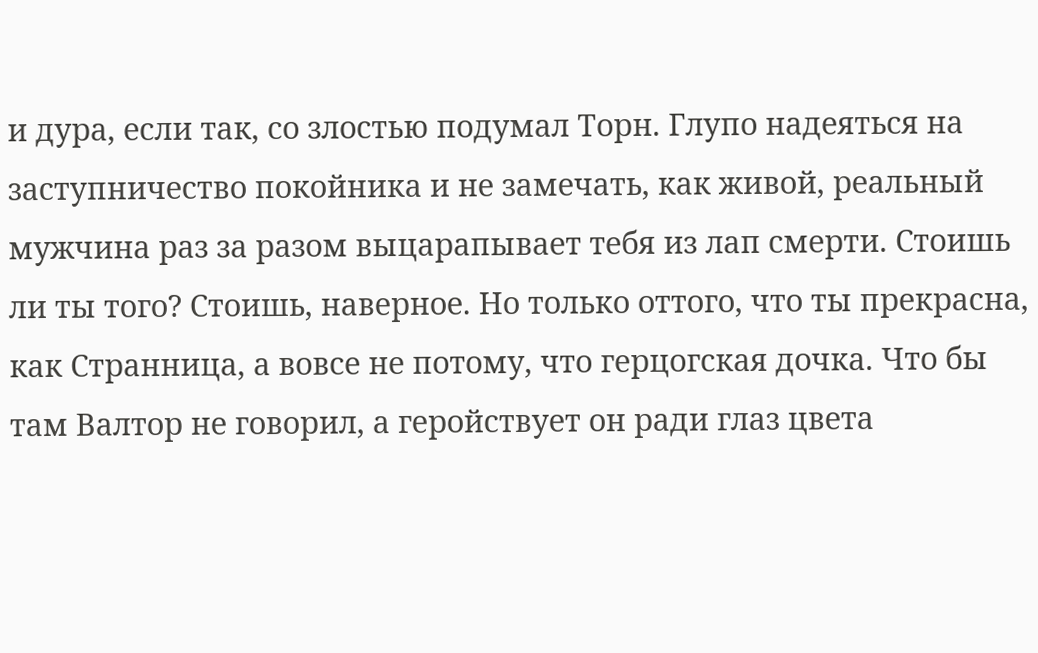и дура, если так, со злостью подумал Торн. Глупо надеяться на заступничество покойника и не замечать, как живой, реальный мужчина раз за разом выцарапывает тебя из лап смерти. Стоишь ли ты того? Стоишь, наверное. Но только оттого, что ты прекрасна, как Странница, а вовсе не потому, что герцогская дочка. Что бы там Валтор не говорил, а геройствует он ради глаз цвета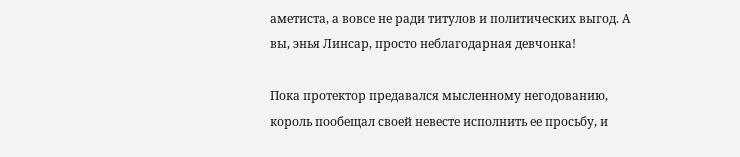аметиста, а вовсе не ради титулов и политических выгод. А вы, энья Линсар, просто неблагодарная девчонка!

Пока протектор предавался мысленному негодованию, король пообещал своей невесте исполнить ее просьбу, и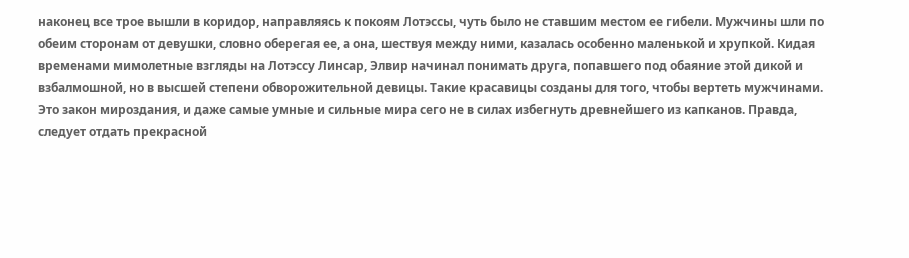наконец все трое вышли в коридор, направляясь к покоям Лотэссы, чуть было не ставшим местом ее гибели. Мужчины шли по обеим сторонам от девушки, словно оберегая ее, а она, шествуя между ними, казалась особенно маленькой и хрупкой. Кидая временами мимолетные взгляды на Лотэссу Линсар, Элвир начинал понимать друга, попавшего под обаяние этой дикой и взбалмошной, но в высшей степени обворожительной девицы. Такие красавицы созданы для того, чтобы вертеть мужчинами. Это закон мироздания, и даже самые умные и сильные мира сего не в силах избегнуть древнейшего из капканов. Правда, следует отдать прекрасной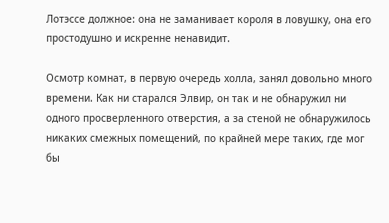Лотэссе должное: она не заманивает короля в ловушку, она его простодушно и искренне ненавидит.

Осмотр комнат, в первую очередь холла, занял довольно много времени. Как ни старался Элвир, он так и не обнаружил ни одного просверленного отверстия, а за стеной не обнаружилось никаких смежных помещений, по крайней мере таких, где мог бы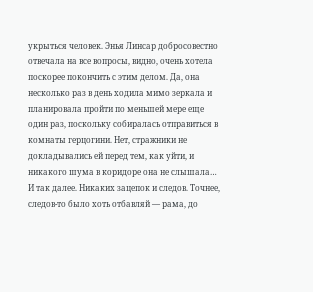укрыться человек. Энья Линсар добросовестно отвечала на все вопросы, видно, очень хотела поскорее покончить с этим делом. Да, она несколько раз в день ходила мимо зеркала и планировала пройти по меньшей мере еще один раз, поскольку собиралась отправиться в комнаты герцогини. Нет, стражники не докладывались ей перед тем, как уйти, и никакого шума в коридоре она не слышала… И так далее. Никаких зацепок и следов. Точнее, следов-то было хоть отбавляй — рама, до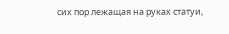сих пор лежащая на руках статуи,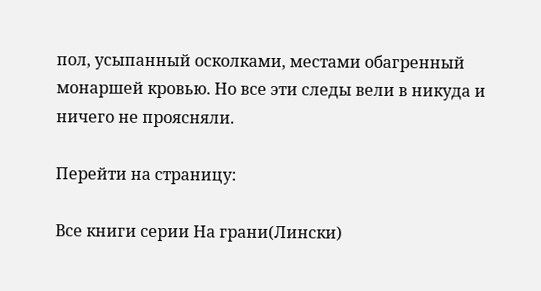пол, усыпанный осколками, местами обагренный монаршей кровью. Но все эти следы вели в никуда и ничего не проясняли.

Перейти на страницу:

Все книги серии На грани(Лински)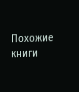Похожие книги